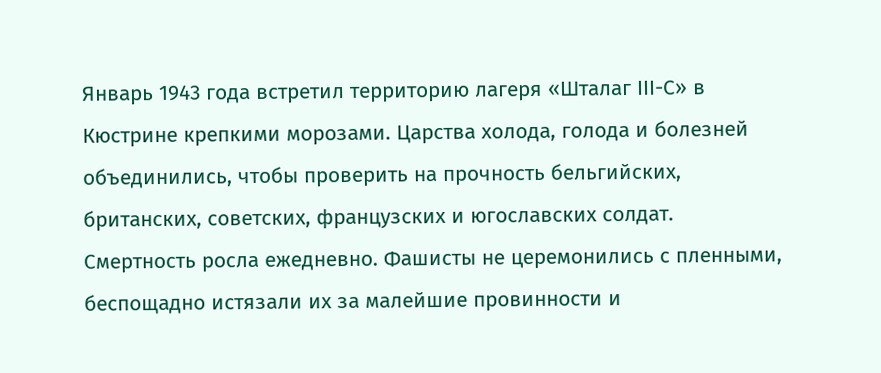Январь 1943 года встретил территорию лагеря «Шталаг III-C» в Кюстрине крепкими морозами. Царства холода, голода и болезней объединились, чтобы проверить на прочность бельгийских, британских, советских, французских и югославских солдат. Смертность росла ежедневно. Фашисты не церемонились с пленными, беспощадно истязали их за малейшие провинности и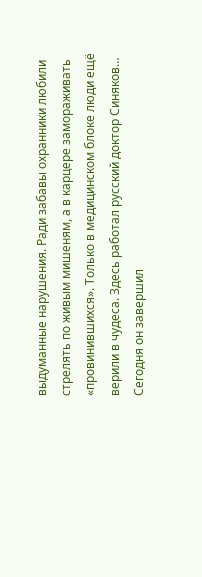выдуманные нарушения. Ради забавы охранники любили стрелять по живым мишеням, а в карцере замораживать «провинившихся». Только в медицинском блоке люди ещё верили в чудеса. Здесь работал русский доктор Синяков… Сегодня он завершил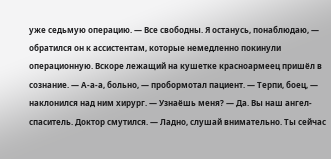уже седьмую операцию. — Все свободны. Я останусь, понаблюдаю, — обратился он к ассистентам, которые немедленно покинули операционную. Вскоре лежащий на кушетке красноармеец пришёл в сознание. — А-а-а, больно, — пробормотал пациент. — Терпи, боец, — наклонился над ним хирург. — Узнаёшь меня? — Да. Вы наш ангел-спаситель. Доктор смутился. — Ладно, слушай внимательно. Ты сейчас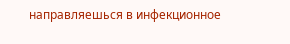направляешься в инфекционное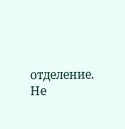отделение. Не